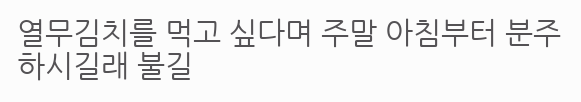열무김치를 먹고 싶다며 주말 아침부터 분주하시길래 불길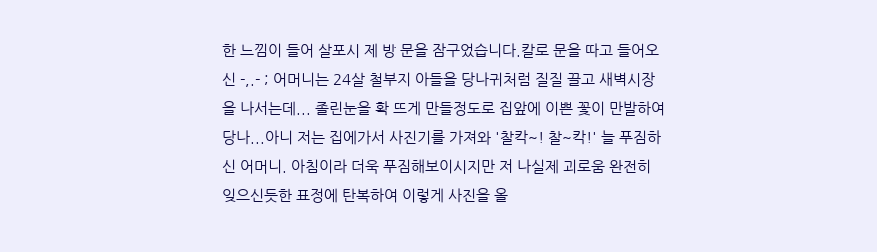한 느낌이 들어 살포시 제 방 문을 잠구었습니다.칼로 문을 따고 들어오신 -,.- ; 어머니는 24살 철부지 아들을 당나귀처럼 질질 끌고 새벽시장을 나서는데... 졸린눈을 확 뜨게 만들정도로 집앞에 이쁜 꽃이 만발하여 당나...아니 저는 집에가서 사진기를 가져와 '찰칵~! 찰~칵!' 늘 푸짐하신 어머니. 아침이라 더욱 푸짐해보이시지만 저 나실제 괴로움 완전히 잊으신듯한 표정에 탄복하여 이렇게 사진을 올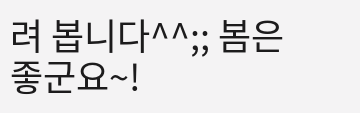려 봅니다^^;; 봄은 좋군요~!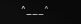^___^